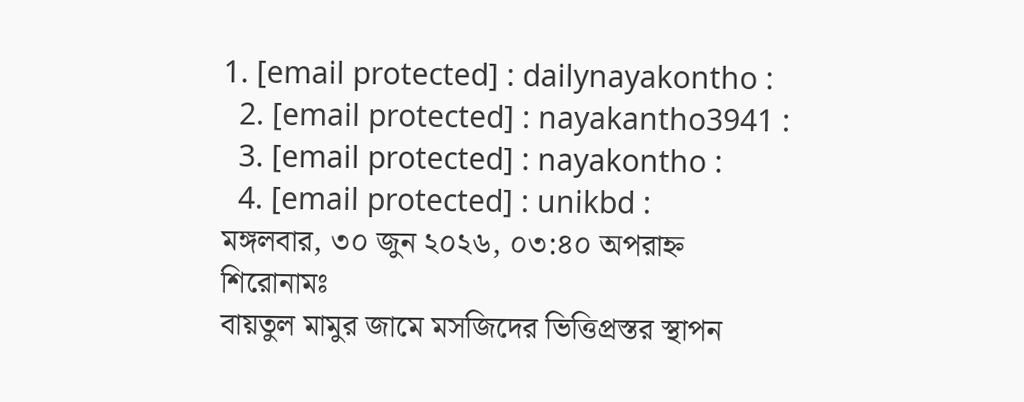1. [email protected] : dailynayakontho :
  2. [email protected] : nayakantho3941 :
  3. [email protected] : nayakontho :
  4. [email protected] : unikbd :
মঙ্গলবার, ৩০ জুন ২০২৬, ০৩:৪০ অপরাহ্ন
শিরোনামঃ
বায়তুল মামুর জামে মসজিদের ভিত্তিপ্রস্তর স্থাপন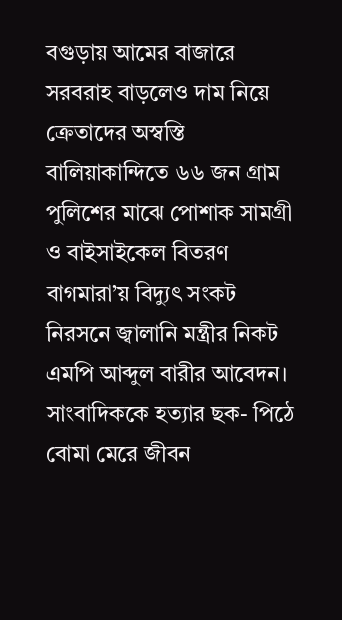বগুড়ায় আমের বাজারে সরবরাহ বাড়লেও দাম নিয়ে ক্রেতাদের অস্বস্তি বালিয়াকান্দিতে ৬৬ জন গ্রাম পুলিশের মাঝে পোশাক সামগ্রী ও বাইসাইকেল বিতরণ বাগমারা’য় বিদ্যুৎ সংকট নিরসনে জ্বালানি মন্ত্রীর নিকট এমপি আব্দুল বারীর আবেদন। সাংবাদিককে হত্যার ছক- পিঠে বোমা মেরে জীবন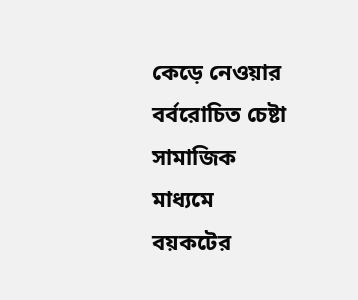কেড়ে নেওয়ার বর্বরোচিত চেষ্টা সামাজিক মাধ্যমে বয়কটের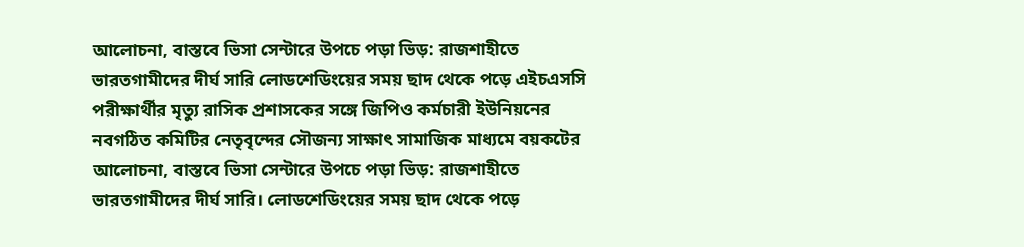আলোচনা, বাস্তবে ভিসা সেন্টারে উপচে পড়া ভিড়: রাজশাহীতে ভারতগামীদের দীর্ঘ সারি লোডশেডিংয়ের সময় ছাদ থেকে পড়ে এইচএসসি পরীক্ষার্থীর মৃত্যু রাসিক প্রশাসকের সঙ্গে জিপিও কর্মচারী ইউনিয়নের নবগঠিত কমিটির নেতৃবৃন্দের সৌজন্য সাক্ষাৎ সামাজিক মাধ্যমে বয়কটের আলোচনা, বাস্তবে ভিসা সেন্টারে উপচে পড়া ভিড়: রাজশাহীতে ভারতগামীদের দীর্ঘ সারি। লোডশেডিংয়ের সময় ছাদ থেকে পড়ে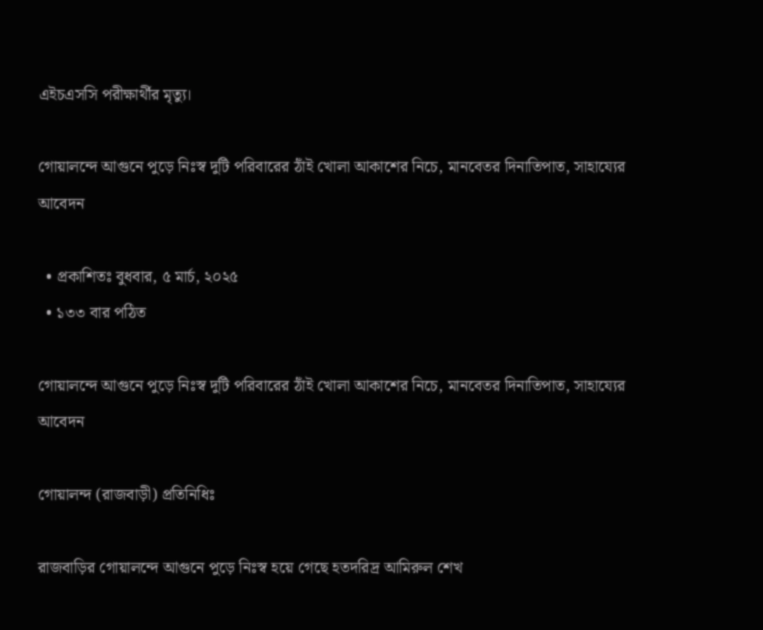এইচএসসি পরীক্ষার্থীর মৃত্যু।

গোয়ালন্দে আগুনে পুড়ে নিঃস্ব দুটি পরিবারের ঠাঁই খোলা আকাশের নিচে, মানবেতর দিনাতিপাত, সাহায্যের আবেদন

  • প্রকাশিতঃ বুধবার, ৫ মার্চ, ২০২৫
  • ১৩৩ বার পঠিত

গোয়ালন্দে আগুনে পুড়ে নিঃস্ব দুটি পরিবারের ঠাঁই খোলা আকাশের নিচে, মানবেতর দিনাতিপাত, সাহায্যের আবেদন

গোয়ালন্দ (রাজবাড়ী) প্রতিনিধিঃ

রাজবাড়ির গোয়ালন্দে আগুনে পুড়ে নিঃস্ব হয়ে গেছে হতদরিদ্র আমিরুল শেখ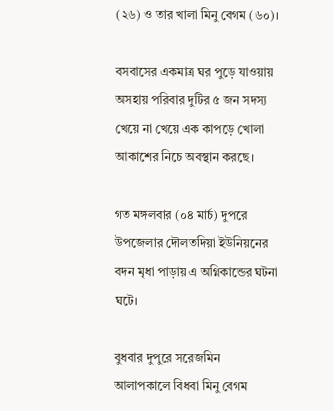(২৬) ও তার খালা মিনু বেগম (৬০)।

বসবাসের একমাত্র ঘর পুড়ে যাওয়ায় অসহায় পরিবার দুটির ৫ জন সদস্য খেয়ে না খেয়ে এক কাপড়ে খোলা আকাশের নিচে অবস্থান করছে।

গত মঙ্গলবার (০৪ মার্চ) দুপরে উপজেলার দৌলতদিয়া ইউনিয়নের বদন মৃধা পাড়ায় এ অগ্নিকান্ডের ঘটনা ঘটে।

বুধবার দুপুরে সরেজমিন আলাপকালে বিধবা মিনু বেগম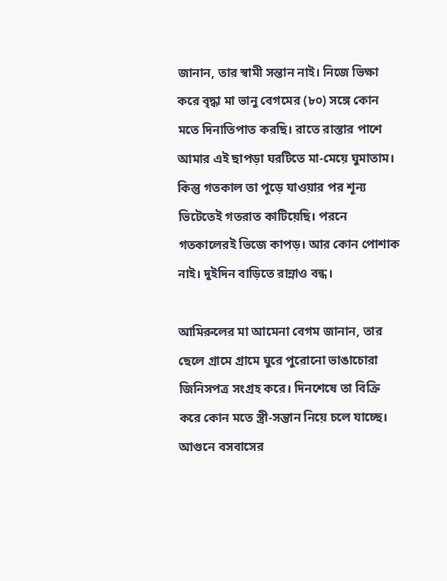জানান, তার স্বামী সন্তান নাই। নিজে ভিক্ষা করে বৃদ্ধা মা ভানু বেগমের (৮০) সঙ্গে কোন মতে দিনাতিপাত করছি। রাতে রাস্তার পাশে আমার এই ছাপড়া ঘরটিতে মা-মেয়ে ঘুমাতাম। কিন্তু গতকাল তা পুড়ে যাওয়ার পর শূন্য ভিটেতেই গতরাত কাটিয়েছি। পরনে গতকালেরই ভিজে কাপড়। আর কোন পোশাক নাই। দুইদিন বাড়িতে রান্নাও বন্ধ।

আমিরুলের মা আমেনা বেগম জানান, তার ছেলে গ্রামে গ্রামে ঘুরে পুরোনো ভাঙাচোরা জিনিসপত্র সংগ্রহ করে। দিনশেষে তা বিক্রি করে কোন মতে স্ত্রী-সন্তান নিয়ে চলে যাচ্ছে। আগুনে বসবাসের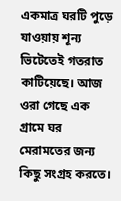একমাত্র ঘরটি পুড়ে যাওয়ায় শূন্য ভিটেতেই গতরাত কাটিয়েছে। আজ ওরা গেছে এক গ্রামে ঘর মেরামতের জন্য কিছু সংগ্রহ করতে।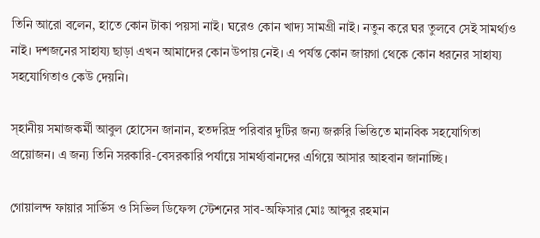তিনি আরো বলেন, হাতে কোন টাকা পয়সা নাই। ঘরেও কোন খাদ্য সামগ্রী নাই। নতুন করে ঘর তুলবে সেই সামর্থ্যও নাই। দশজনের সাহায্য ছাড়া এখন আমাদের কোন উপায় নেই। এ পর্যন্ত কোন জায়গা থেকে কোন ধরনের সাহায্য সহযোগিতাও কেউ দেয়নি।

স্হানীয় সমাজকর্মী আবুল হোসেন জানান, হতদরিদ্র পরিবার দুটির জন্য জরুরি ভিত্তিতে মানবিক সহযোগিতা প্রয়োজন। এ জন্য তিনি সরকারি-বেসরকারি পর্যায়ে সামর্থ্যবানদের এগিয়ে আসার আহবান জানাচ্ছি।

গোয়ালন্দ ফায়ার সার্ভিস ও সিভিল ডিফেন্স স্টেশনের সাব-অফিসার মোঃ আব্দুর রহমান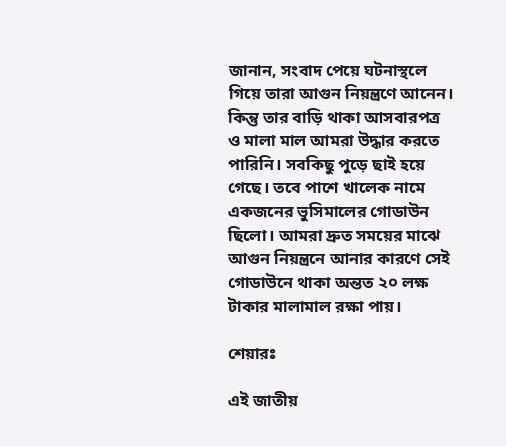জানান, সংবাদ পেয়ে ঘটনাস্থলে গিয়ে তারা আগুন নিয়ন্ত্রণে আনেন। কিন্তু তার বাড়ি থাকা আসবারপত্র ও মালা মাল আমরা উদ্ধার করতে পারিনি। সবকিছু পুড়ে ছাই হয়ে গেছে। তবে পাশে খালেক নামে একজনের ভুসিমালের গোডাউন ছিলো। আমরা দ্রুত সময়ের মাঝে আগুন নিয়ন্ত্রনে আনার কারণে সেই গোডাউনে থাকা অন্তত ২০ লক্ষ টাকার মালামাল রক্ষা পায়।

শেয়ারঃ

এই জাতীয়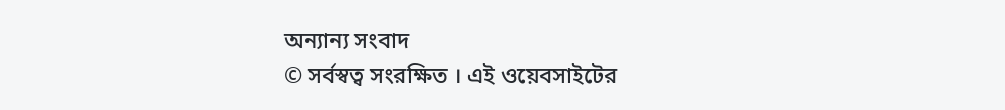অন্যান্য সংবাদ
© সর্বস্বত্ব সংরক্ষিত । এই ওয়েবসাইটের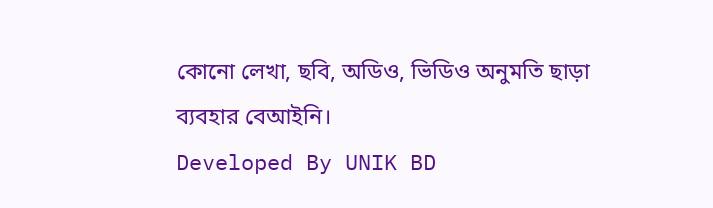কোনো লেখা, ছবি, অডিও, ভিডিও অনুমতি ছাড়া ব্যবহার বেআইনি।
Developed By UNIK BD